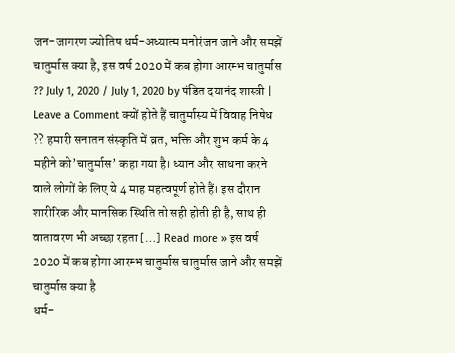जन-जागरण ज्योतिष धर्म-अध्यात्म मनोरंजन जाने और समझें चातुर्मास क्या है, इस वर्ष 2020 में कब होगा आरम्भ चातुर्मास ?? July 1, 2020 / July 1, 2020 by पंडित दयानंद शास्त्री | Leave a Comment क्यों होते हैं चातुर्मास्य में विवाह निषेध ?? हमारी सनातन संस्कृति में व्रत, भक्ति और शुभ कर्म के 4 महीने को’चातुर्मास’ कहा गया है। ध्यान और साधना करने वाले लोगों के लिए ये 4 माह महत्वपूर्ण होते हैं। इस दौरान शारीरिक और मानसिक स्थिति तो सही होती ही है, साथ ही वातावरण भी अच्छा रहता […] Read more » इस वर्ष 2020 में कब होगा आरम्भ चातुर्मास चातुर्मास जाने और समझें चातुर्मास क्या है
धर्म-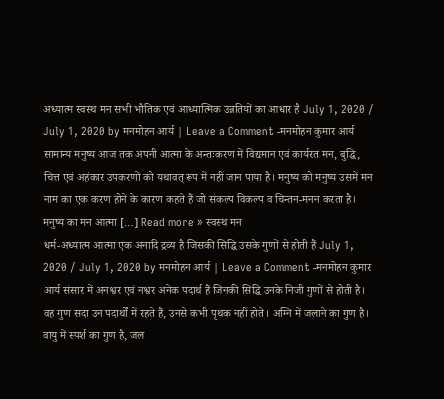अध्यात्म स्वस्थ मन सभी भौतिक एवं आध्यात्मिक उन्नतियों का आधार है July 1, 2020 / July 1, 2020 by मनमोहन आर्य | Leave a Comment -मनमोहन कुमार आर्य सामान्य मनुष्य आज तक अपनी आत्मा के अन्तःकरण में विद्यमान एवं कार्यरत मन, बुद्धि, चित्त एवं अहंकार उपकरणों को यथावत् रूप में नहीं जान पाया है। मनुष्य को मनुष्य उसमें मन नाम का एक करण होने के कारण कहते हैं जो संकल्प विकल्प व चिन्तन-मनन करता है। मनुष्य का मन आत्मा […] Read more » स्वस्थ मन
धर्म-अध्यात्म आत्मा एक अनादि द्रव्य है जिसकी सिद्धि उसके गुणों से होती हैं July 1, 2020 / July 1, 2020 by मनमोहन आर्य | Leave a Comment -मनमोहन कुमार आर्य संसार में अनश्वर एवं नश्वर अनेक पदार्थ हैं जिनकी सिद्धि उनके निजी गुणों से होती है। वह गुण सदा उन पदार्थों में रहते हैं, उनसे कभी पृथक नहीं होते। अग्नि में जलाने का गुण है। वायु में स्पर्श का गुण है, जल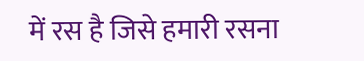में रस है जिसे हमारी रसना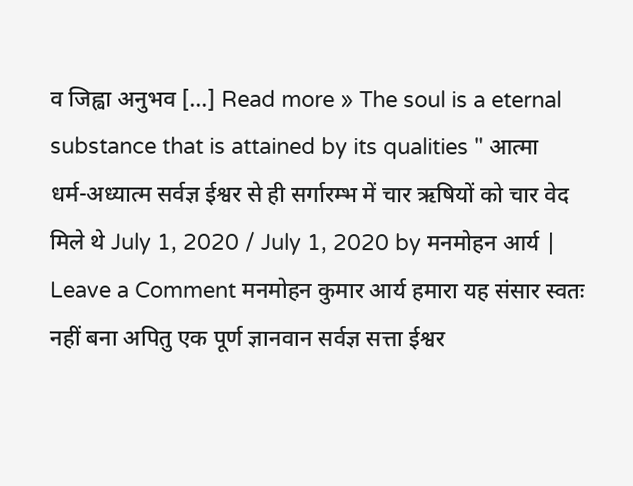व जिह्वा अनुभव […] Read more » The soul is a eternal substance that is attained by its qualities " आत्मा
धर्म-अध्यात्म सर्वज्ञ ईश्वर से ही सर्गारम्भ में चार ऋषियों को चार वेद मिले थे July 1, 2020 / July 1, 2020 by मनमोहन आर्य | Leave a Comment मनमोहन कुमार आर्य हमारा यह संसार स्वतः नहीं बना अपितु एक पूर्ण ज्ञानवान सर्वज्ञ सत्ता ईश्वर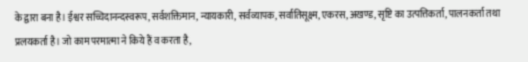के द्वारा बना है। ईश्वर सच्चिदानन्दस्वरूप, सर्वशक्तिमान, न्यायकारी, सर्वव्यापक, सर्वातिसूक्ष्म, एकरस, अखण्ड, सृष्टि का उत्पत्तिकर्ता, पालनकर्ता तथा प्रलयकर्ता है। जो काम परमात्मा ने किये हैं व करता है,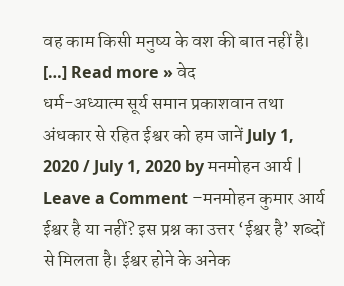वह काम किसी मनुष्य के वश की बात नहीं है। […] Read more » वेद
धर्म-अध्यात्म सूर्य समान प्रकाशवान तथा अंधकार से रहित ईश्वर को हम जानें July 1, 2020 / July 1, 2020 by मनमोहन आर्य | Leave a Comment –मनमोहन कुमार आर्य ईश्वर है या नहीं? इस प्रश्न का उत्तर ‘ईश्वर है’ शब्दों से मिलता है। ईश्वर होने के अनेक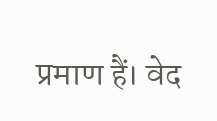प्रमाण हैं। वेद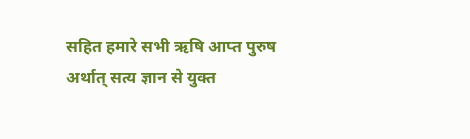सहित हमारे सभी ऋषि आप्त पुरुष अर्थात् सत्य ज्ञान से युक्त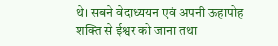थे। सबने वेदाध्ययन एवं अपनी ऊहापोह शक्ति से ईश्वर को जाना तथा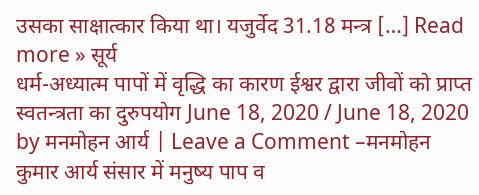उसका साक्षात्कार किया था। यजुर्वेद 31.18 मन्त्र […] Read more » सूर्य
धर्म-अध्यात्म पापों में वृद्धि का कारण ईश्वर द्वारा जीवों को प्राप्त स्वतन्त्रता का दुरुपयोग June 18, 2020 / June 18, 2020 by मनमोहन आर्य | Leave a Comment –मनमोहन कुमार आर्य संसार में मनुष्य पाप व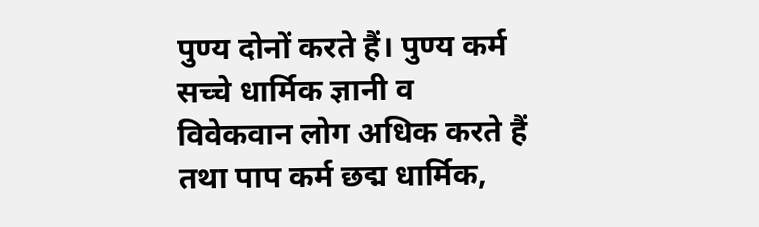पुण्य दोनों करते हैं। पुण्य कर्म सच्चे धार्मिक ज्ञानी व विवेकवान लोग अधिक करते हैं तथा पाप कर्म छद्म धार्मिक,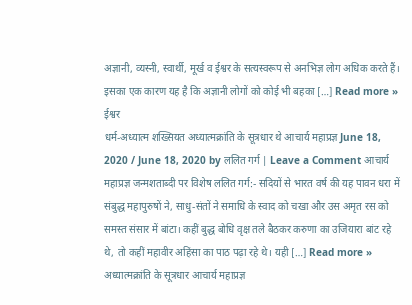अज्ञानी, व्यस्नी, स्वार्थी, मूर्ख व ईश्वर के सत्यस्वरूप से अनभिज्ञ लोग अधिक करते हैं। इसका एक कारण यह है कि अज्ञानी लोगों को कोई भी बहका […] Read more » ईश्वर
धर्म-अध्यात्म शख्सियत अध्यात्मक्रांति के सूत्रधार थे आचार्य महाप्रज्ञ June 18, 2020 / June 18, 2020 by ललित गर्ग | Leave a Comment आचार्य महाप्रज्ञ जन्मशताब्दी पर विशेष ललित गर्ग:- सदियों से भारत वर्ष की यह पावन धरा में संबुद्ध महापुरुषों ने, साधु-संतों ने समाधि के स्वाद को चखा और उस अमृत रस को समस्त संसार में बांटा। कहीं बुद्ध बोधि वृक्ष तले बैठकर करुणा का उजियारा बांट रहे थे, तो कहीं महावीर अहिंसा का पाठ पढ़ा रहे थे। यही […] Read more » अध्यात्मक्रांति के सूत्रधार आचार्य महाप्रज्ञ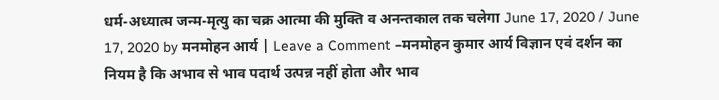धर्म-अध्यात्म जन्म-मृत्यु का चक्र आत्मा की मुक्ति व अनन्तकाल तक चलेगा June 17, 2020 / June 17, 2020 by मनमोहन आर्य | Leave a Comment –मनमोहन कुमार आर्य विज्ञान एवं दर्शन का नियम है कि अभाव से भाव पदार्थ उत्पन्न नहीं होता और भाव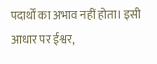पदार्थों का अभाव नहीं होता। इसी आधार पर ईश्वर,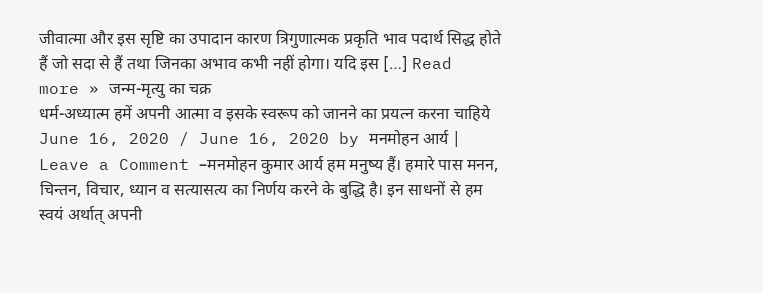जीवात्मा और इस सृष्टि का उपादान कारण त्रिगुणात्मक प्रकृति भाव पदार्थ सिद्ध होते हैं जो सदा से हैं तथा जिनका अभाव कभी नहीं होगा। यदि इस […] Read more » जन्म-मृत्यु का चक्र
धर्म-अध्यात्म हमें अपनी आत्मा व इसके स्वरूप को जानने का प्रयत्न करना चाहिये June 16, 2020 / June 16, 2020 by मनमोहन आर्य | Leave a Comment –मनमोहन कुमार आर्य हम मनुष्य हैं। हमारे पास मनन, चिन्तन, विचार, ध्यान व सत्यासत्य का निर्णय करने के बुद्धि है। इन साधनों से हम स्वयं अर्थात् अपनी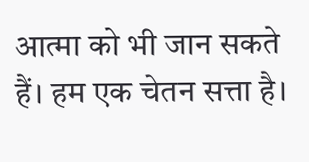आत्मा को भी जान सकते हैं। हम एक चेतन सत्ता है।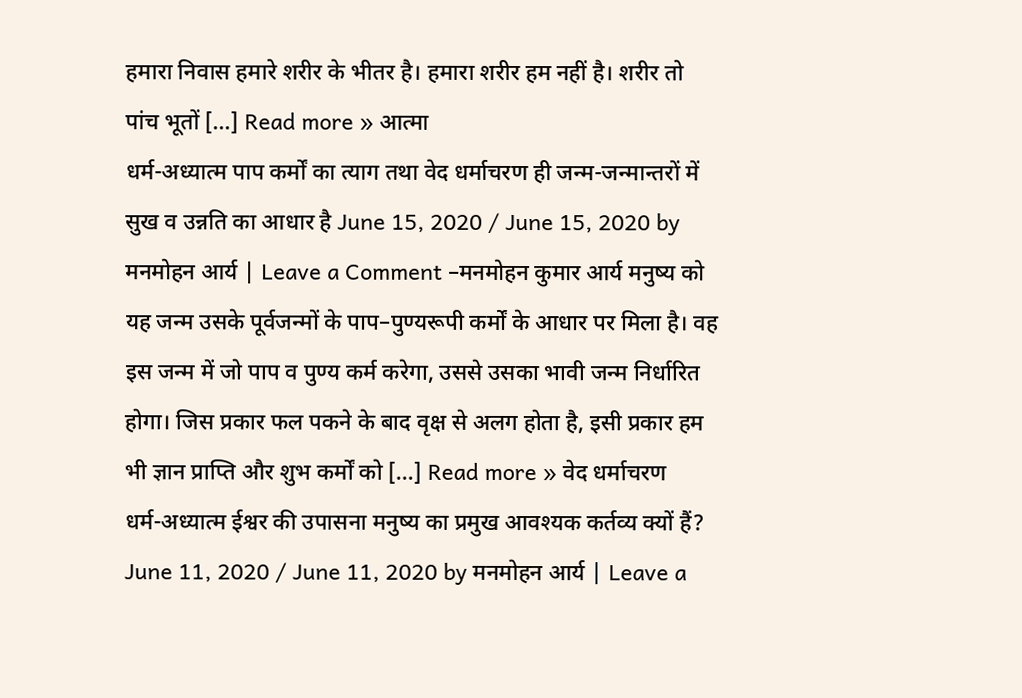हमारा निवास हमारे शरीर के भीतर है। हमारा शरीर हम नहीं है। शरीर तो पांच भूतों […] Read more » आत्मा
धर्म-अध्यात्म पाप कर्मों का त्याग तथा वेद धर्माचरण ही जन्म-जन्मान्तरों में सुख व उन्नति का आधार है June 15, 2020 / June 15, 2020 by मनमोहन आर्य | Leave a Comment –मनमोहन कुमार आर्य मनुष्य को यह जन्म उसके पूर्वजन्मों के पाप–पुण्यरूपी कर्मों के आधार पर मिला है। वह इस जन्म में जो पाप व पुण्य कर्म करेगा, उससे उसका भावी जन्म निर्धारित होगा। जिस प्रकार फल पकने के बाद वृक्ष से अलग होता है, इसी प्रकार हम भी ज्ञान प्राप्ति और शुभ कर्मों को […] Read more » वेद धर्माचरण
धर्म-अध्यात्म ईश्वर की उपासना मनुष्य का प्रमुख आवश्यक कर्तव्य क्यों हैं? June 11, 2020 / June 11, 2020 by मनमोहन आर्य | Leave a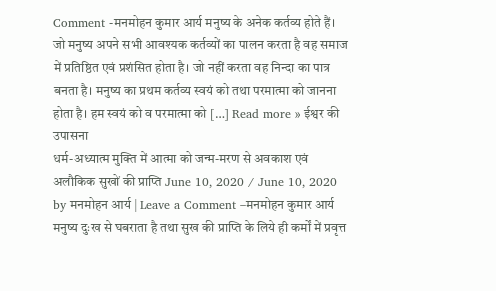Comment -मनमोहन कुमार आर्य मनुष्य के अनेक कर्तव्य होते हैं। जो मनुष्य अपने सभी आवश्यक कर्तव्यों का पालन करता है वह समाज में प्रतिष्ठित एवं प्रशंसित होता है। जो नहीं करता वह निन्दा का पात्र बनता है। मनुष्य का प्रथम कर्तव्य स्वयं को तथा परमात्मा को जानना होता है। हम स्वयं को व परमात्मा को […] Read more » ईश्वर की उपासना
धर्म-अध्यात्म मुक्ति में आत्मा को जन्म-मरण से अवकाश एवं अलौकिक सुखों की प्राप्ति June 10, 2020 / June 10, 2020 by मनमोहन आर्य | Leave a Comment –मनमोहन कुमार आर्य मनुष्य दुःख से घबराता है तथा सुख की प्राप्ति के लिये ही कर्मों में प्रवृत्त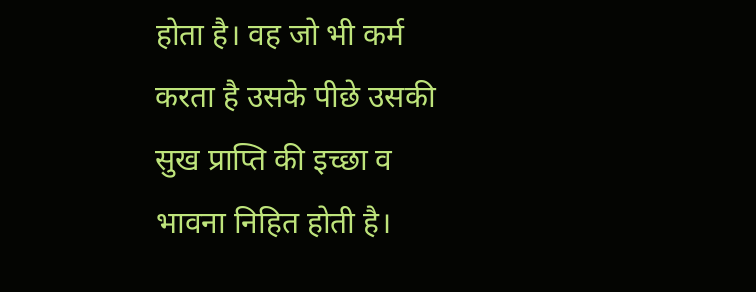होता है। वह जो भी कर्म करता है उसके पीछे उसकी सुख प्राप्ति की इच्छा व भावना निहित होती है।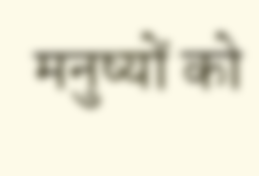मनुष्यों को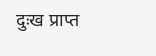दुःख प्राप्त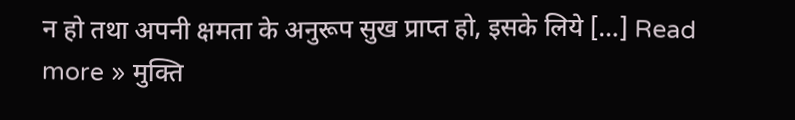न हो तथा अपनी क्षमता के अनुरूप सुख प्राप्त हो, इसके लिये […] Read more » मुक्ति